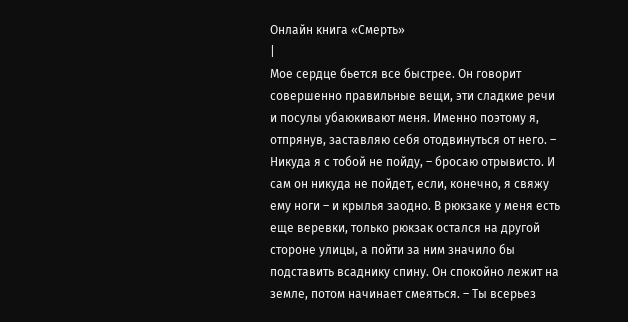Онлайн книга «Смерть»
|
Мое сердце бьется все быстрее. Он говорит совершенно правильные вещи, эти сладкие речи и посулы убаюкивают меня. Именно поэтому я, отпрянув, заставляю себя отодвинуться от него. – Никуда я с тобой не пойду, – бросаю отрывисто. И сам он никуда не пойдет, если, конечно, я свяжу ему ноги – и крылья заодно. В рюкзаке у меня есть еще веревки, только рюкзак остался на другой стороне улицы, а пойти за ним значило бы подставить всаднику спину. Он спокойно лежит на земле, потом начинает смеяться. – Ты всерьез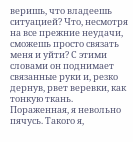веришь, что владеешь ситуацией? Что, несмотря на все прежние неудачи, сможешь просто связать меня и уйти? С этими словами он поднимает связанные руки и, резко дернув, рвет веревки, как тонкую ткань. Пораженная, я невольно пячусь. Такого я,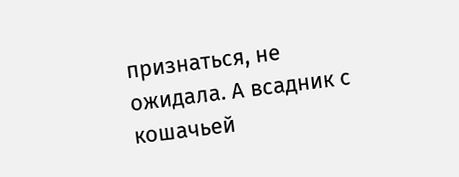признаться, не ожидала. А всадник с кошачьей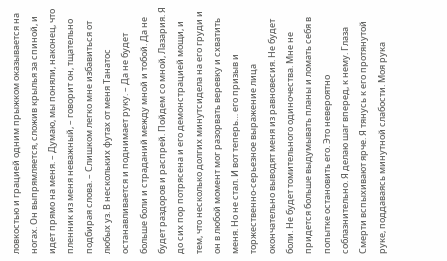ловкостью и грацией одним прыжком оказывается на ногах. Он выпрямляется, сложив крылья за спиной, и идет прямо на меня. – Думаю, мы поняли, наконец, что пленник из меня неважный, – говорит он, тщательно подбирая слова. – Слишком легко мне избавиться от любых уз. В нескольких футах от меня Танатос останавливается и поднимает руку. – Да не будет больше боли и страданий между мной и тобой. Да не будет раздоров и распрей. Пойдем со мной, Лазария. Я до сих пор потрясена и его демонстрацией мощи, и тем, что несколько долгих минутсидела на его груди и он в любой момент мог разорвать веревку и схватить меня. Но не стал. И вот теперь… его призыв и торжественно-серьезное выражение лица окончательно выводят меня из равновесия. Не будет боли. Не будет томительного одиночества. Мне не придется больше выдумывать планы и ломать себя в попытке остановить его. Это невероятно соблазнительно. Я делаю шаг вперед, к нему. Глаза Смерти вспыхивают ярче. Я тянусь к его протянутой руке, поддаваясь минутной слабости. Моя рука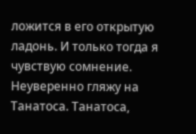ложится в его открытую ладонь. И только тогда я чувствую сомнение. Неуверенно гляжу на Танатоса. Танатоса,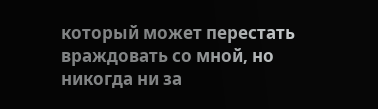который может перестать враждовать со мной, но никогда ни за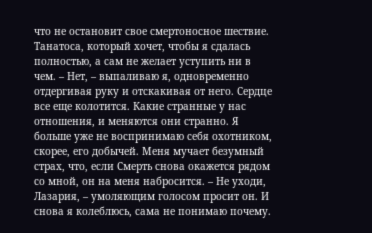что не остановит свое смертоносное шествие. Танатоса, который хочет, чтобы я сдалась полностью, а сам не желает уступить ни в чем. – Нет, – выпаливаю я, одновременно отдергивая руку и отскакивая от него. Сердце все еще колотится. Какие странные у нас отношения, и меняются они странно. Я больше уже не воспринимаю себя охотником, скорее, его добычей. Меня мучает безумный страх, что, если Смерть снова окажется рядом со мной, он на меня набросится. – Не уходи, Лазария, – умоляющим голосом просит он. И снова я колеблюсь, сама не понимаю почему.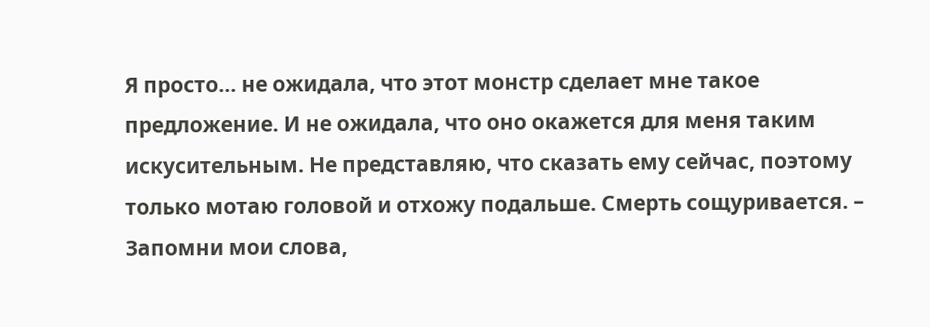Я просто… не ожидала, что этот монстр сделает мне такое предложение. И не ожидала, что оно окажется для меня таким искусительным. Не представляю, что сказать ему сейчас, поэтому только мотаю головой и отхожу подальше. Смерть сощуривается. – Запомни мои слова,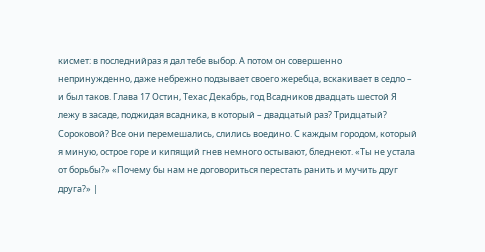кисмет: в последнийраз я дал тебе выбор. А потом он совершенно непринужденно, даже небрежно подзывает своего жеребца, вскакивает в седло – и был таков. Глава 17 Остин, Техас Декабрь, год Всадников двадцать шестой Я лежу в засаде, поджидая всадника, в который – двадцатый раз? Тридцатый? Сороковой? Все они перемешались, слились воедино. С каждым городом, который я миную, острое горе и кипящий гнев немного остывают, бледнеют. «Ты не устала от борьбы?» «Почему бы нам не договориться перестать ранить и мучить друг друга?» |